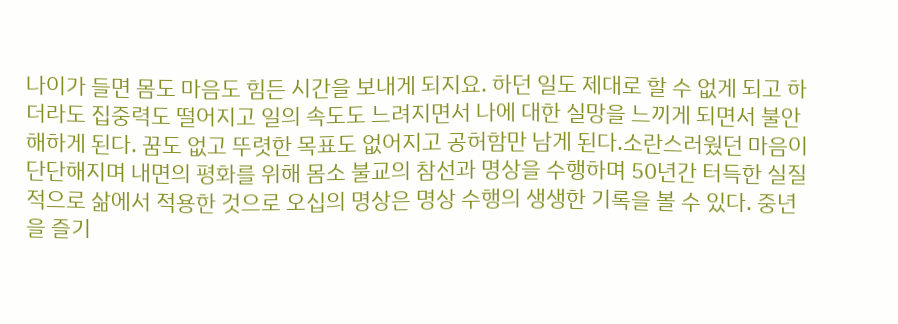나이가 들면 몸도 마음도 힘든 시간을 보내게 되지요. 하던 일도 제대로 할 수 없게 되고 하더라도 집중력도 떨어지고 일의 속도도 느려지면서 나에 대한 실망을 느끼게 되면서 불안해하게 된다. 꿈도 없고 뚜렷한 목표도 없어지고 공허함만 남게 된다.소란스러웠던 마음이 단단해지며 내면의 평화를 위해 몸소 불교의 참선과 명상을 수행하며 50년간 터득한 실질적으로 삶에서 적용한 것으로 오십의 명상은 명상 수행의 생생한 기록을 볼 수 있다. 중년을 즐기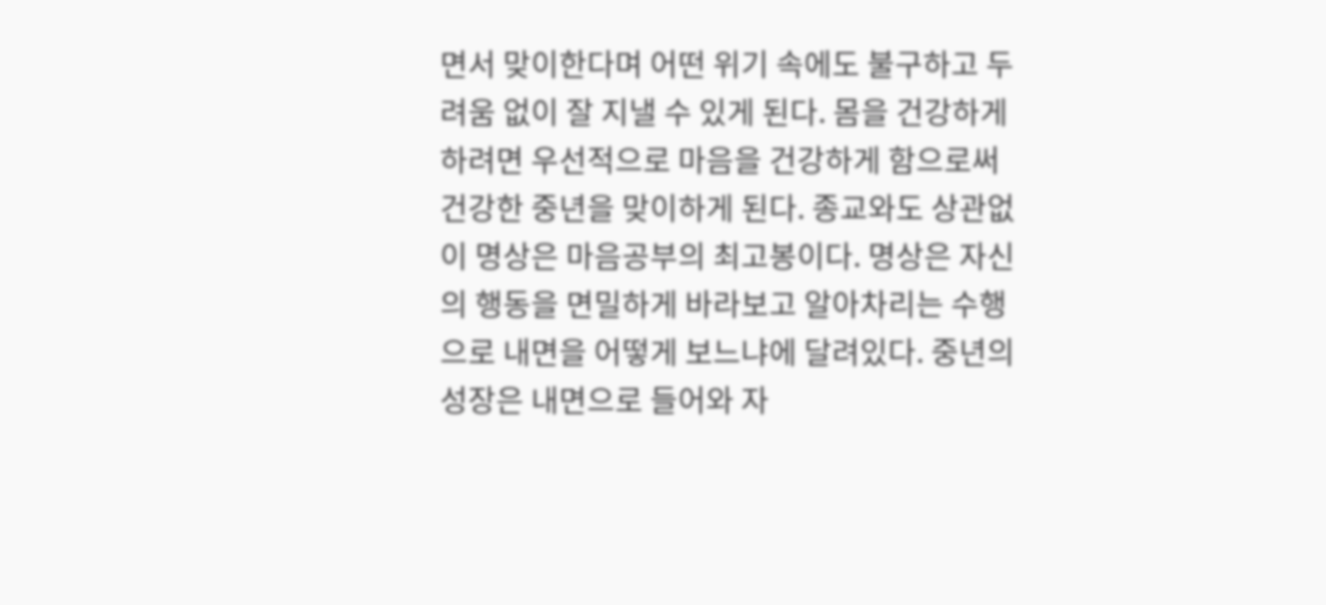면서 맞이한다며 어떤 위기 속에도 불구하고 두려움 없이 잘 지낼 수 있게 된다. 몸을 건강하게 하려면 우선적으로 마음을 건강하게 함으로써 건강한 중년을 맞이하게 된다. 종교와도 상관없이 명상은 마음공부의 최고봉이다. 명상은 자신의 행동을 면밀하게 바라보고 알아차리는 수행으로 내면을 어떻게 보느냐에 달려있다. 중년의 성장은 내면으로 들어와 자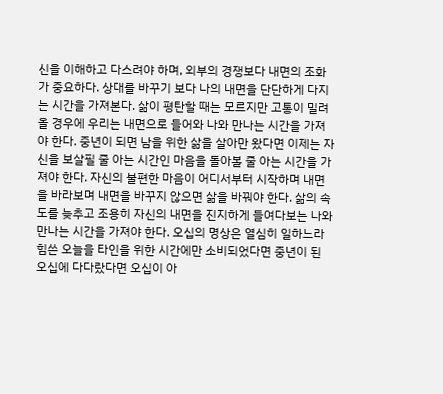신을 이해하고 다스려야 하며, 외부의 경쟁보다 내면의 조화가 중요하다. 상대를 바꾸기 보다 나의 내면을 단단하게 다지는 시간을 가져본다. 삶이 평탄할 때는 모르지만 고통이 밀려올 경우에 우리는 내면으로 들어와 나와 만나는 시간을 가져야 한다. 중년이 되면 남을 위한 삶을 살아만 왔다면 이제는 자신을 보살필 줄 아는 시간인 마음을 돌아볼 줄 아는 시간을 가져야 한다. 자신의 불편한 마음이 어디서부터 시작하며 내면을 바라보며 내면을 바꾸지 않으면 삶을 바꿔야 한다. 삶의 속도를 늦추고 조용히 자신의 내면을 진지하게 들여다보는 나와 만나는 시간을 가져야 한다. 오십의 명상은 열심히 일하느라 힘쓴 오늘을 타인을 위한 시간에만 소비되었다면 중년이 된 오십에 다다랐다면 오십이 아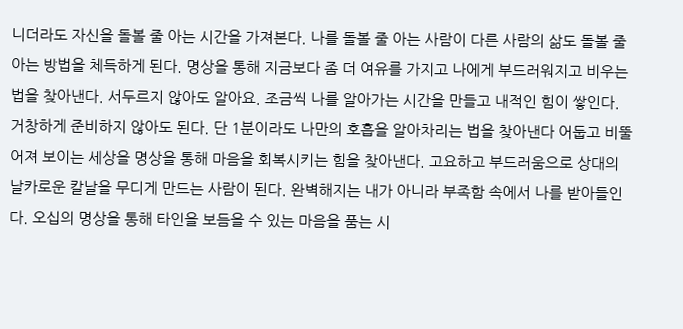니더라도 자신을 돌볼 줄 아는 시간을 가져본다. 나를 돌볼 줄 아는 사람이 다른 사람의 삶도 돌볼 줄 아는 방법을 체득하게 된다. 명상을 통해 지금보다 좀 더 여유를 가지고 나에게 부드러워지고 비우는 법을 찾아낸다. 서두르지 않아도 알아요. 조금씩 나를 알아가는 시간을 만들고 내적인 힘이 쌓인다.거창하게 준비하지 않아도 된다. 단 1분이라도 나만의 호흡을 알아차리는 법을 찾아낸다 어둡고 비뚤어져 보이는 세상을 명상을 통해 마음을 회복시키는 힘을 찾아낸다. 고요하고 부드러움으로 상대의 날카로운 칼날을 무디게 만드는 사람이 된다. 완벽해지는 내가 아니라 부족함 속에서 나를 받아들인다. 오십의 명상을 통해 타인을 보듬을 수 있는 마음을 품는 시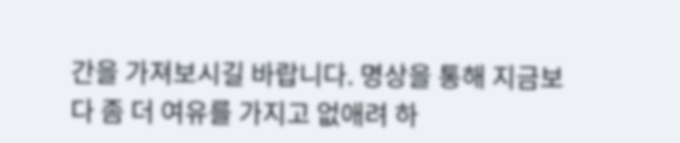간을 가져보시길 바랍니다. 명상을 통해 지금보다 좀 더 여유를 가지고 없애려 하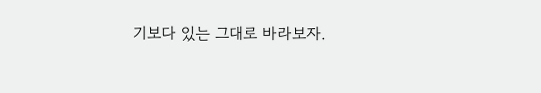기보다 있는 그대로 바라보자.